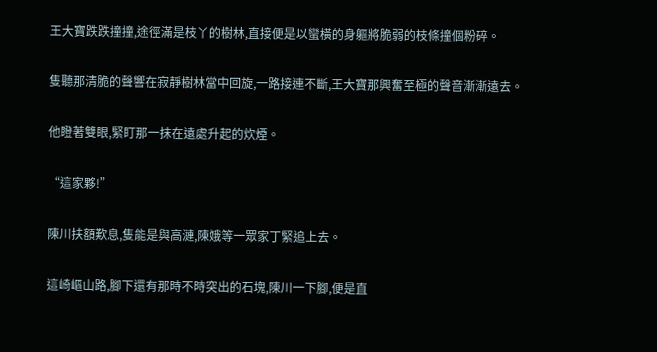王大寶跌跌撞撞,途徑滿是枝丫的樹林,直接便是以蠻橫的身軀將脆弱的枝條撞個粉碎。

隻聽那清脆的聲響在寂靜樹林當中回旋,一路接連不斷,王大寶那興奮至極的聲音漸漸遠去。

他瞪著雙眼,緊盯那一抹在遠處升起的炊煙。

“這家夥!”

陳川扶額歎息,隻能是與高漣,陳娥等一眾家丁緊追上去。

這崎嶇山路,腳下還有那時不時突出的石塊,陳川一下腳,便是直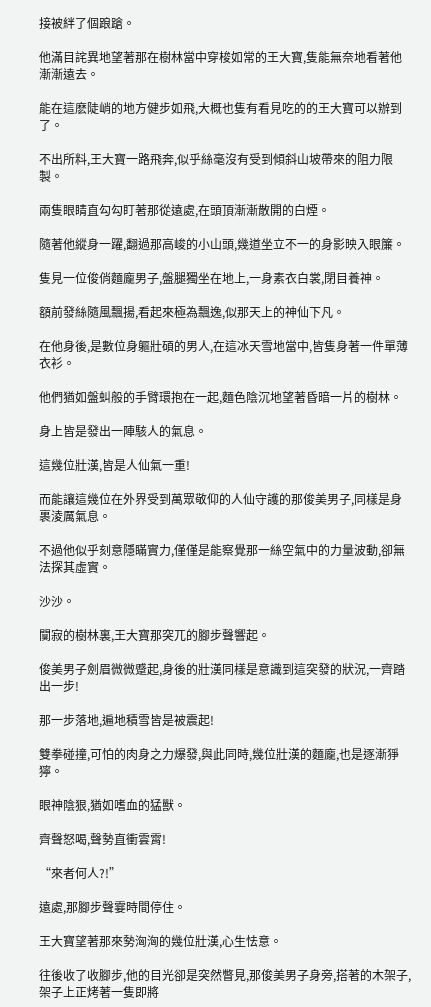接被絆了個踉蹌。

他滿目詫異地望著那在樹林當中穿梭如常的王大寶,隻能無奈地看著他漸漸遠去。

能在這麽陡峭的地方健步如飛,大概也隻有看見吃的的王大寶可以辦到了。

不出所料,王大寶一路飛奔,似乎絲毫沒有受到傾斜山坡帶來的阻力限製。

兩隻眼睛直勾勾盯著那從遠處,在頭頂漸漸散開的白煙。

隨著他縱身一躍,翻過那高峻的小山頭,幾道坐立不一的身影映入眼簾。

隻見一位俊俏麵龐男子,盤腿獨坐在地上,一身素衣白裳,閉目養神。

額前發絲隨風飄揚,看起來極為飄逸,似那天上的神仙下凡。

在他身後,是數位身軀壯碩的男人,在這冰天雪地當中,皆隻身著一件單薄衣衫。

他們猶如盤虯般的手臂環抱在一起,麵色陰沉地望著昏暗一片的樹林。

身上皆是發出一陣駭人的氣息。

這幾位壯漢,皆是人仙氣一重!

而能讓這幾位在外界受到萬眾敬仰的人仙守護的那俊美男子,同樣是身裹淩厲氣息。

不過他似乎刻意隱瞞實力,僅僅是能察覺那一絲空氣中的力量波動,卻無法探其虛實。

沙沙。

闃寂的樹林裏,王大寶那突兀的腳步聲響起。

俊美男子劍眉微微蹙起,身後的壯漢同樣是意識到這突發的狀況,一齊踏出一步!

那一步落地,遍地積雪皆是被震起!

雙拳碰撞,可怕的肉身之力爆發,與此同時,幾位壯漢的麵龐,也是逐漸猙獰。

眼神陰狠,猶如嗜血的猛獸。

齊聲怒喝,聲勢直衝雲霄!

“來者何人?!”

遠處,那腳步聲霎時間停住。

王大寶望著那來勢洶洶的幾位壯漢,心生怯意。

往後收了收腳步,他的目光卻是突然瞥見,那俊美男子身旁,搭著的木架子,架子上正烤著一隻即將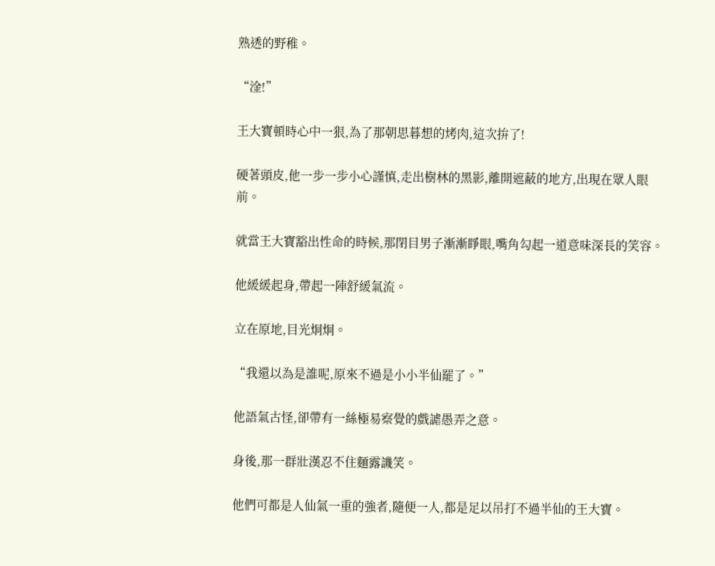熟透的野稚。

“淦!”

王大寶頓時心中一狠,為了那朝思暮想的烤肉,這次拚了!

硬著頭皮,他一步一步小心謹慎,走出樹林的黑影,離開遮蔽的地方,出現在眾人眼前。

就當王大寶豁出性命的時候,那閉目男子漸漸睜眼,嘴角勾起一道意味深長的笑容。

他緩緩起身,帶起一陣舒緩氣流。

立在原地,目光炯炯。

“我還以為是誰呢,原來不過是小小半仙罷了。”

他語氣古怪,卻帶有一絲極易察覺的戲謔愚弄之意。

身後,那一群壯漢忍不住麵露譏笑。

他們可都是人仙氣一重的強者,隨便一人,都是足以吊打不過半仙的王大寶。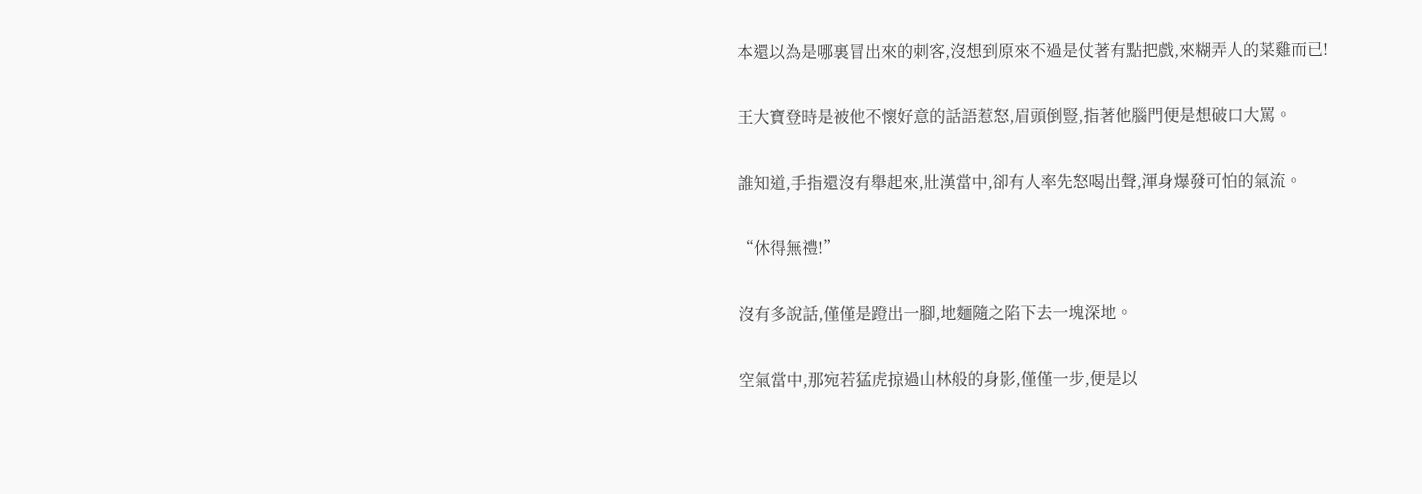本還以為是哪裏冒出來的刺客,沒想到原來不過是仗著有點把戲,來糊弄人的菜雞而已!

王大寶登時是被他不懷好意的話語惹怒,眉頭倒豎,指著他腦門便是想破口大罵。

誰知道,手指還沒有舉起來,壯漢當中,卻有人率先怒喝出聲,渾身爆發可怕的氣流。

“休得無禮!”

沒有多說話,僅僅是蹬出一腳,地麵隨之陷下去一塊深地。

空氣當中,那宛若猛虎掠過山林般的身影,僅僅一步,便是以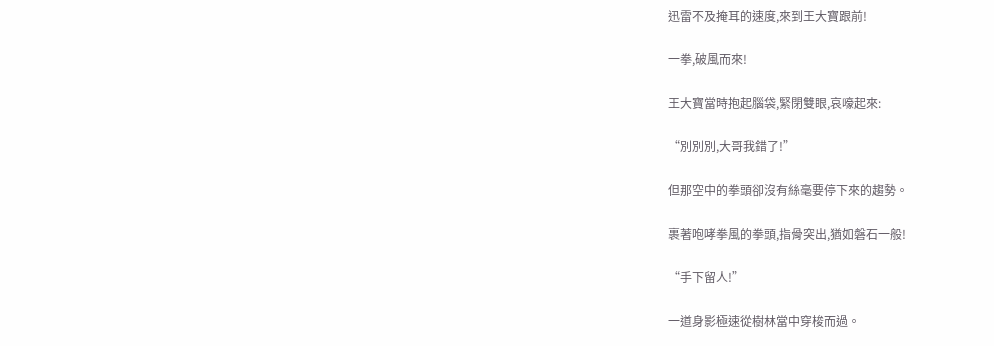迅雷不及掩耳的速度,來到王大寶跟前!

一拳,破風而來!

王大寶當時抱起腦袋,緊閉雙眼,哀嚎起來:

“別別別,大哥我錯了!”

但那空中的拳頭卻沒有絲毫要停下來的趨勢。

裹著咆哮拳風的拳頭,指骨突出,猶如磐石一般!

“手下留人!”

一道身影極速從樹林當中穿梭而過。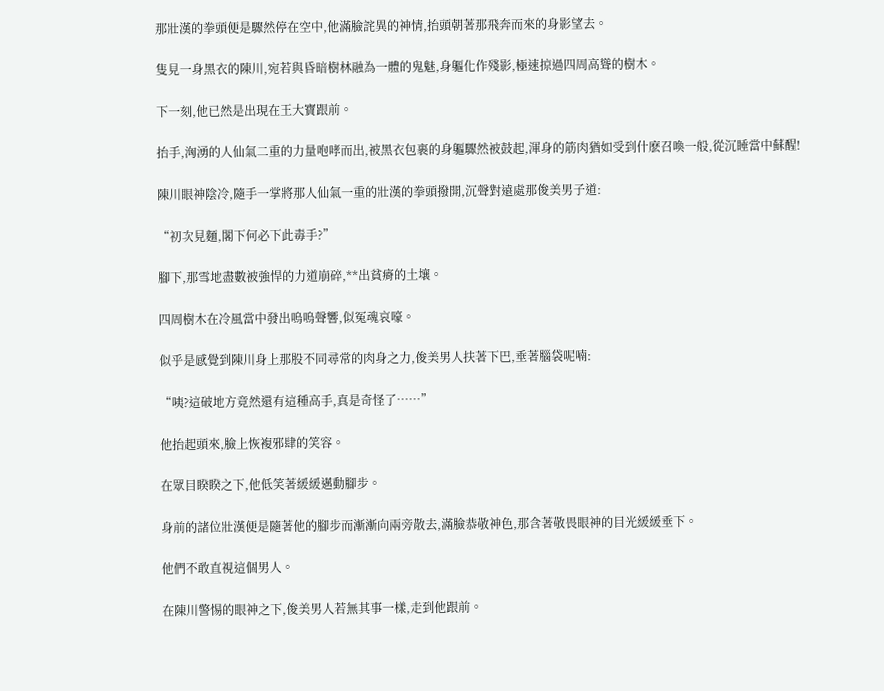那壯漢的拳頭便是驟然停在空中,他滿臉詫異的神情,抬頭朝著那飛奔而來的身影望去。

隻見一身黑衣的陳川,宛若與昏暗樹林融為一體的鬼魅,身軀化作殘影,極速掠過四周高聳的樹木。

下一刻,他已然是出現在王大寶跟前。

抬手,洶湧的人仙氣二重的力量咆哮而出,被黑衣包裹的身軀驟然被鼓起,渾身的筋肉猶如受到什麽召喚一般,從沉睡當中蘇醒!

陳川眼神陰冷,隨手一掌將那人仙氣一重的壯漢的拳頭撥開,沉聲對遠處那俊美男子道:

“初次見麵,閣下何必下此毒手?”

腳下,那雪地盡數被強悍的力道崩碎,**出貧瘠的土壤。

四周樹木在冷風當中發出嗚嗚聲響,似冤魂哀嚎。

似乎是感覺到陳川身上那股不同尋常的肉身之力,俊美男人扶著下巴,垂著腦袋呢喃:

“咦?這破地方竟然還有這種高手,真是奇怪了……”

他抬起頭來,臉上恢複邪肆的笑容。

在眾目睽睽之下,他低笑著緩緩邁動腳步。

身前的諸位壯漢便是隨著他的腳步而漸漸向兩旁散去,滿臉恭敬神色,那含著敬畏眼神的目光緩緩垂下。

他們不敢直視這個男人。

在陳川警惕的眼神之下,俊美男人若無其事一樣,走到他跟前。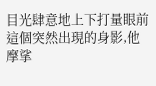目光肆意地上下打量眼前這個突然出現的身影,他摩挲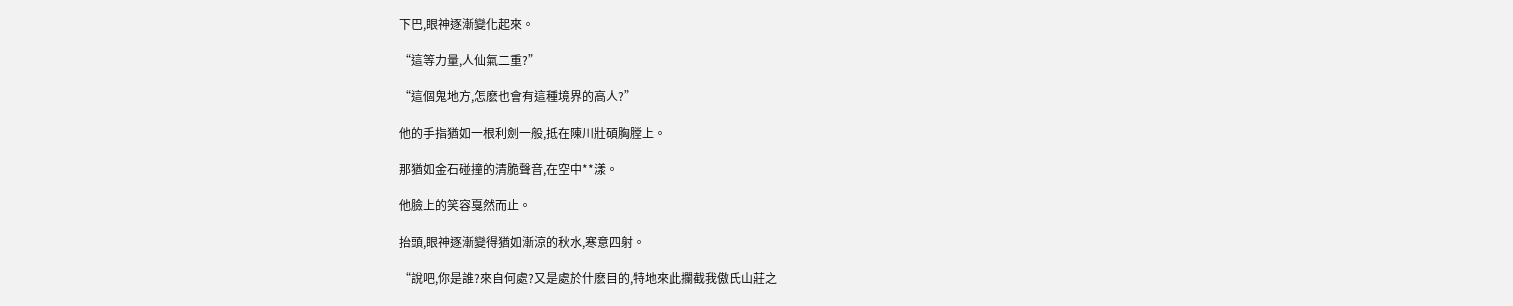下巴,眼神逐漸變化起來。

“這等力量,人仙氣二重?”

“這個鬼地方,怎麽也會有這種境界的高人?”

他的手指猶如一根利劍一般,抵在陳川壯碩胸膛上。

那猶如金石碰撞的清脆聲音,在空中**漾。

他臉上的笑容戛然而止。

抬頭,眼神逐漸變得猶如漸涼的秋水,寒意四射。

“說吧,你是誰?來自何處?又是處於什麽目的,特地來此攔截我傲氏山莊之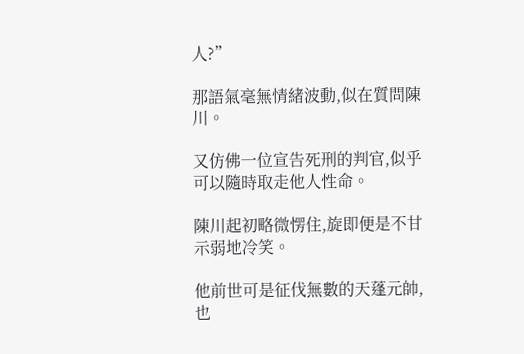人?”

那語氣毫無情緒波動,似在質問陳川。

又仿佛一位宣告死刑的判官,似乎可以隨時取走他人性命。

陳川起初略微愣住,旋即便是不甘示弱地冷笑。

他前世可是征伐無數的天蓬元帥,也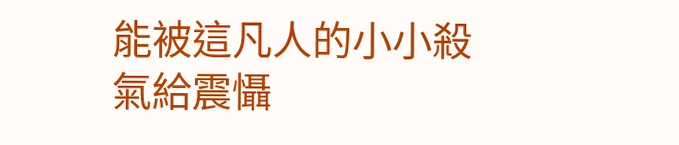能被這凡人的小小殺氣給震懾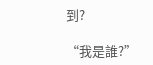到?

“我是誰?”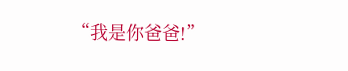“我是你爸爸!”